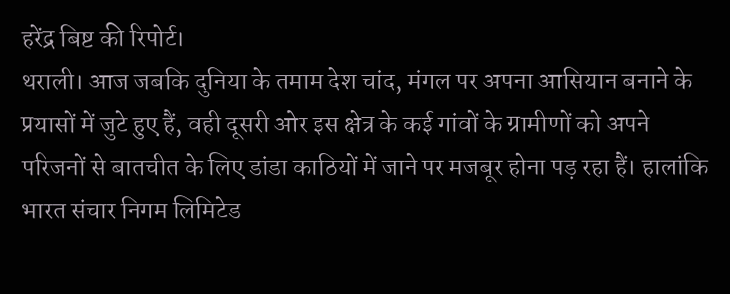हरेंद्र बिष्ट की रिपोर्ट।
थराली। आज जबकि दुनिया के तमाम देश चांद, मंगल पर अपना आसियान बनाने के प्रयासों में जुटे हुए हैं, वही दूसरी ओर इस क्षेत्र के कई गांवों के ग्रामीणों को अपने परिजनों से बातचीत के लिए डांडा काठियों में जाने पर मजबूर होना पड़ रहा हैं। हालांकि भारत संचार निगम लिमिटेड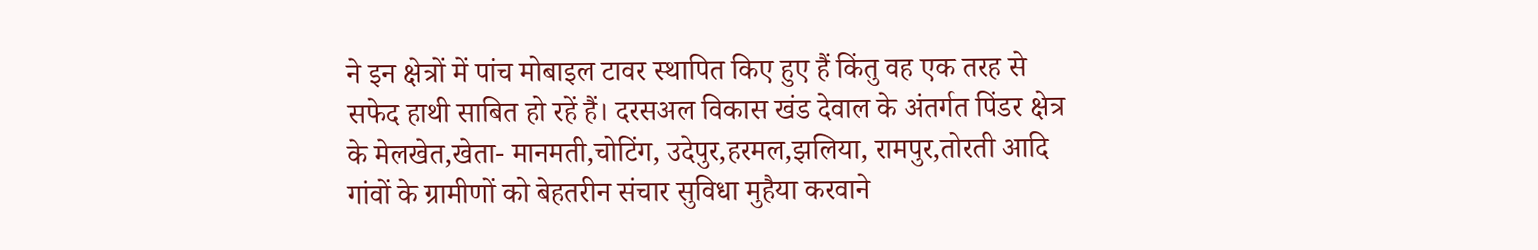ने इन क्षेत्रों में पांच मोबाइल टावर स्थापित किए हुए हैं किंतु वह एक तरह से सफेद हाथी साबित हो रहें हैं। दरसअल विकास खंड देवाल के अंतर्गत पिंडर क्षेत्र के मेलखेत,खेता- मानमती,चोटिंग, उदेपुर,हरमल,झलिया, रामपुर,तोरती आदि गांवों के ग्रामीणों को बेहतरीन संचार सुविधा मुहैया करवाने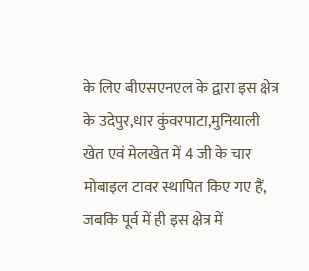के लिए बीएसएनएल के द्वारा इस क्षेत्र के उदेपुर,धार कुंवरपाटा,मुनियाली खेत एवं मेलखेत में 4 जी के चार मोबाइल टावर स्थापित किए गए हैं, जबकि पूर्व में ही इस क्षेत्र में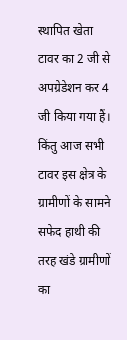स्थापित खेता टावर का 2 जी से अपग्रेडेशन कर 4 जी किया गया हैं। किंतु आज सभी टावर इस क्षेत्र के ग्रामीणों के सामने सफेद हाथी की तरह खंडे ग्रामीणों का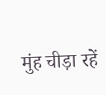मुंह चीड़ा रहें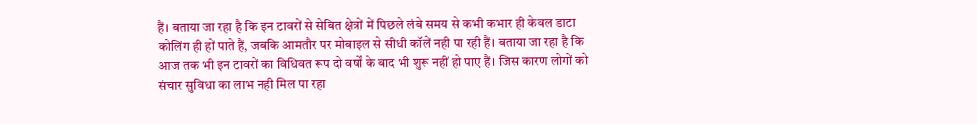हैं। बताया जा रहा है कि इन टावरों से सेबित क्षेत्रों में पिछले लंबे समय से कभी कभार ही केवल डाटा कोलिंग ही हों पाते हैं, जबकि आमतौर पर मोबाइल से सीधी कॉलें नही पा रही हैं। बताया जा रहा है कि आज तक भी इन टावरों का विधिवत रूप दो वर्षों के बाद भी शुरू नहीं हो पाए हैं। जिस कारण लोगों को संचार सुविधा का लाभ नही मिल पा रहा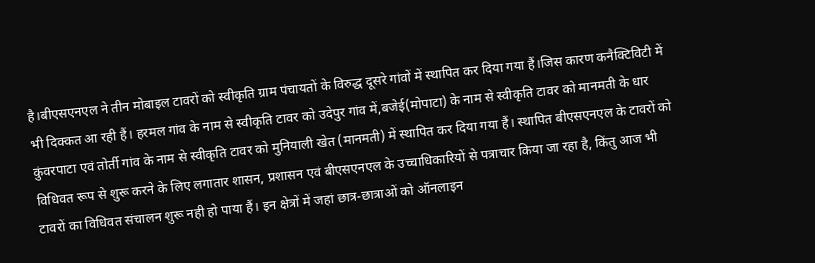है।बीएसएनएल ने तीन मोबाइल टावरों को स्वीकृति ग्राम पंचायतों के विरुद्ध दूसरे गांवों में स्थापित कर दिया गया हैं।जिस कारण कनैक्टिविटी में भी दिक्कत आ रही हैं। हरमल गांव के नाम से स्वीकृति टावर को उदेपुर गांव में,बजेई(मोपाटा) के नाम से स्वीकृति टावर को मानमती के धार कुंवरपाटा एवं तोर्ती गांव के नाम से स्वीकृति टावर को मुनियाली खेत (मानमती) में स्थापित कर दिया गया हैं। स्थापित बीएसएनएल के टावरों को विधिवत रूप से शुरू करने के लिए लगातार शासन, प्रशासन एवं बीएसएनएल के उच्चाधिकारियों से पत्राचार किया जा रहा है, किंतु आज भी टावरों का विधिवत संचालन शुरू नही हो पाया हैं। इन क्षेत्रों में जहां छात्र-छात्राओं को ऑनलाइन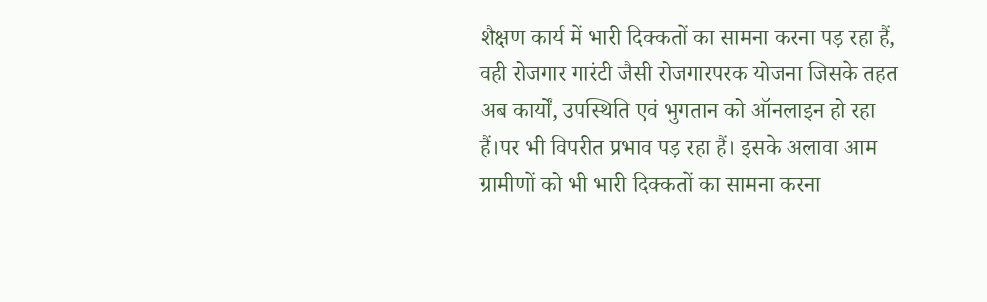शैक्षण कार्य में भारी दिक्कतों का सामना करना पड़ रहा हैं, वही रोजगार गारंटी जैसी रोजगारपरक योजना जिसके तहत अब कार्यों, उपस्थिति एवं भुगतान को ऑनलाइन हो रहा हैं।पर भी विपरीत प्रभाव पड़ रहा हैं। इसके अलावा आम ग्रामीणों को भी भारी दिक्कतों का सामना करना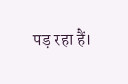पड़ रहा हैं।